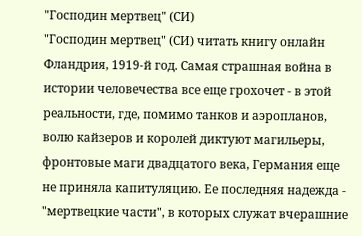"Господин мертвец" (СИ)
"Господин мертвец" (СИ) читать книгу онлайн
Фландрия, 1919-й год. Самая страшная война в истории человечества все еще грохочет - в этой реальности, где, помимо танков и аэропланов, волю кайзеров и королей диктуют магильеры, фронтовые маги двадцатого века, Германия еще не приняла капитуляцию. Ее последняя надежда - "мертвецкие части", в которых служат вчерашние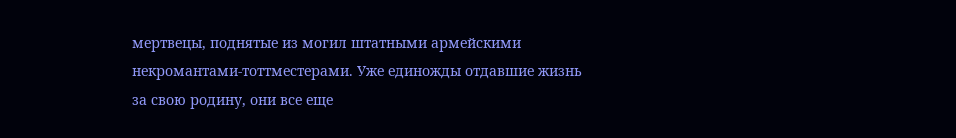мертвецы, поднятые из могил штатными армейскими некромантами-тоттместерами. Уже единожды отдавшие жизнь за свою родину, они все еще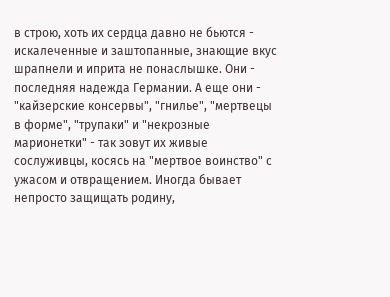в строю, хоть их сердца давно не бьются - искалеченные и заштопанные, знающие вкус шрапнели и иприта не понаслышке. Они - последняя надежда Германии. А еще они - "кайзерские консервы", "гнилье", "мертвецы в форме", "трупаки" и "некрозные марионетки" - так зовут их живые сослуживцы, косясь на "мертвое воинство" с ужасом и отвращением. Иногда бывает непросто защищать родину,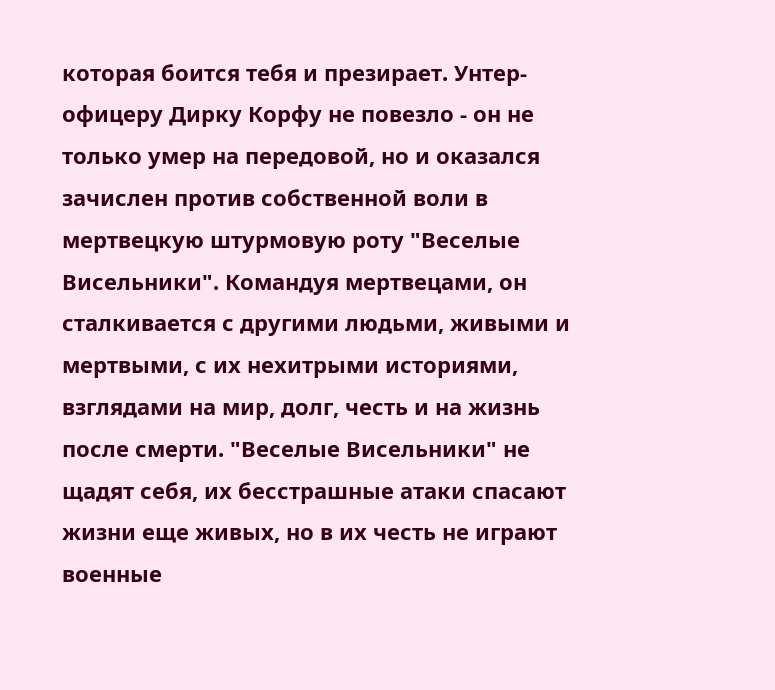которая боится тебя и презирает. Унтер-офицеру Дирку Корфу не повезло - он не только умер на передовой, но и оказался зачислен против собственной воли в мертвецкую штурмовую роту "Веселые Висельники". Командуя мертвецами, он сталкивается с другими людьми, живыми и мертвыми, с их нехитрыми историями, взглядами на мир, долг, честь и на жизнь после смерти. "Веселые Висельники" не щадят себя, их бесстрашные атаки спасают жизни еще живых, но в их честь не играют военные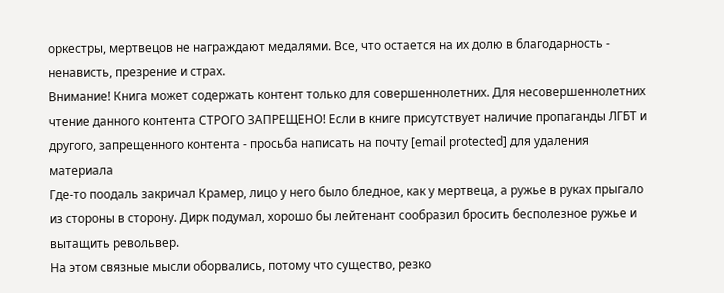оркестры, мертвецов не награждают медалями. Все, что остается на их долю в благодарность - ненависть, презрение и страх.
Внимание! Книга может содержать контент только для совершеннолетних. Для несовершеннолетних чтение данного контента СТРОГО ЗАПРЕЩЕНО! Если в книге присутствует наличие пропаганды ЛГБТ и другого, запрещенного контента - просьба написать на почту [email protected] для удаления материала
Где-то поодаль закричал Крамер, лицо у него было бледное, как у мертвеца, а ружье в руках прыгало из стороны в сторону. Дирк подумал, хорошо бы лейтенант сообразил бросить бесполезное ружье и вытащить револьвер.
На этом связные мысли оборвались, потому что существо, резко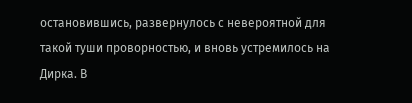остановившись, развернулось с невероятной для такой туши проворностью, и вновь устремилось на Дирка. В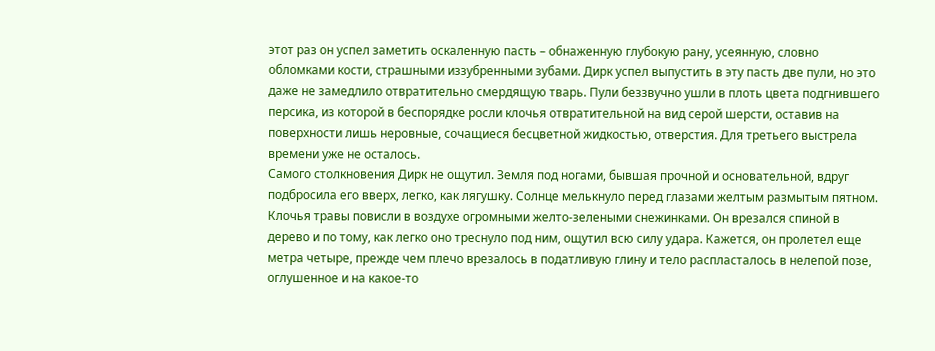этот раз он успел заметить оскаленную пасть – обнаженную глубокую рану, усеянную, словно обломками кости, страшными иззубренными зубами. Дирк успел выпустить в эту пасть две пули, но это даже не замедлило отвратительно смердящую тварь. Пули беззвучно ушли в плоть цвета подгнившего персика, из которой в беспорядке росли клочья отвратительной на вид серой шерсти, оставив на поверхности лишь неровные, сочащиеся бесцветной жидкостью, отверстия. Для третьего выстрела времени уже не осталось.
Самого столкновения Дирк не ощутил. Земля под ногами, бывшая прочной и основательной, вдруг подбросила его вверх, легко, как лягушку. Солнце мелькнуло перед глазами желтым размытым пятном. Клочья травы повисли в воздухе огромными желто-зелеными снежинками. Он врезался спиной в дерево и по тому, как легко оно треснуло под ним, ощутил всю силу удара. Кажется, он пролетел еще метра четыре, прежде чем плечо врезалось в податливую глину и тело распласталось в нелепой позе, оглушенное и на какое-то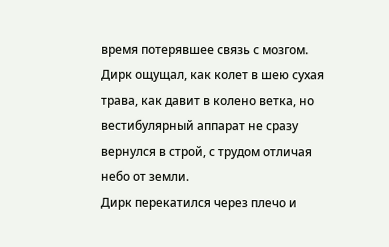время потерявшее связь с мозгом. Дирк ощущал, как колет в шею сухая трава, как давит в колено ветка, но вестибулярный аппарат не сразу вернулся в строй, с трудом отличая небо от земли.
Дирк перекатился через плечо и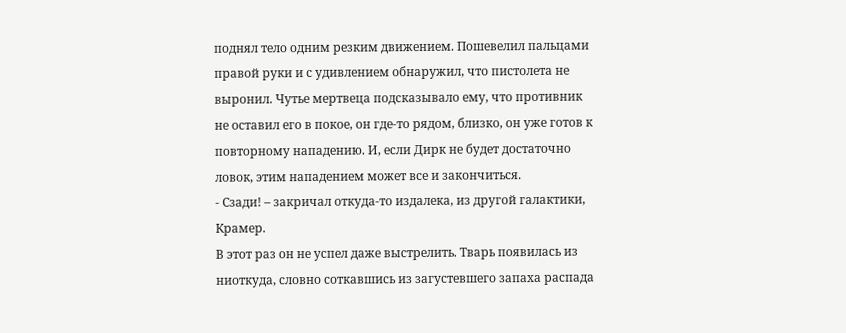поднял тело одним резким движением. Пошевелил пальцами правой руки и с удивлением обнаружил, что пистолета не выронил. Чутье мертвеца подсказывало ему, что противник не оставил его в покое, он где-то рядом, близко, он уже готов к повторному нападению. И, если Дирк не будет достаточно ловок, этим нападением может все и закончиться.
- Сзади! – закричал откуда-то издалека, из другой галактики, Крамер.
В этот раз он не успел даже выстрелить. Тварь появилась из ниоткуда, словно соткавшись из загустевшего запаха распада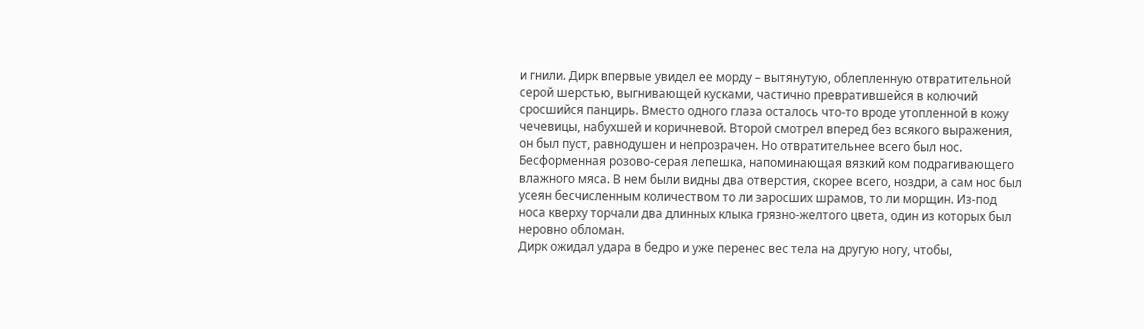и гнили. Дирк впервые увидел ее морду – вытянутую, облепленную отвратительной серой шерстью, выгнивающей кусками, частично превратившейся в колючий сросшийся панцирь. Вместо одного глаза осталось что-то вроде утопленной в кожу чечевицы, набухшей и коричневой. Второй смотрел вперед без всякого выражения, он был пуст, равнодушен и непрозрачен. Но отвратительнее всего был нос. Бесформенная розово-серая лепешка, напоминающая вязкий ком подрагивающего влажного мяса. В нем были видны два отверстия, скорее всего, ноздри, а сам нос был усеян бесчисленным количеством то ли заросших шрамов, то ли морщин. Из-под носа кверху торчали два длинных клыка грязно-желтого цвета, один из которых был неровно обломан.
Дирк ожидал удара в бедро и уже перенес вес тела на другую ногу, чтобы,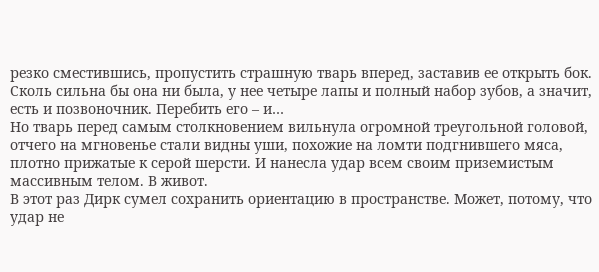резко сместившись, пропустить страшную тварь вперед, заставив ее открыть бок. Сколь сильна бы она ни была, у нее четыре лапы и полный набор зубов, а значит, есть и позвоночник. Перебить его – и…
Но тварь перед самым столкновением вильнула огромной треугольной головой, отчего на мгновенье стали видны уши, похожие на ломти подгнившего мяса, плотно прижатые к серой шерсти. И нанесла удар всем своим приземистым массивным телом. В живот.
В этот раз Дирк сумел сохранить ориентацию в пространстве. Может, потому, что удар не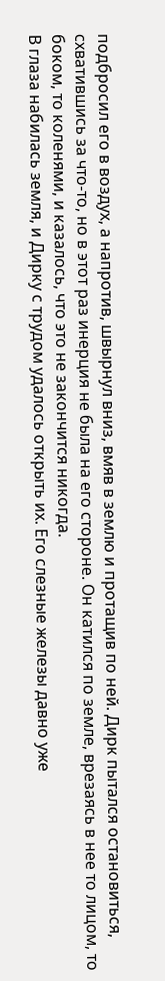подбросил его в воздух, а напротив, швырнул вниз, вмяв в землю и протащив по ней. Дирк пытался остановиться, схватившись за что-то, но в этот раз инерция не была на его стороне. Он катился по земле, врезаясь в нее то лицом, то боком, то коленями, и казалось, что это не закончится никогда.
В глаза набилась земля, и Дирку с трудом удалось открыть их. Его слезные железы давно уже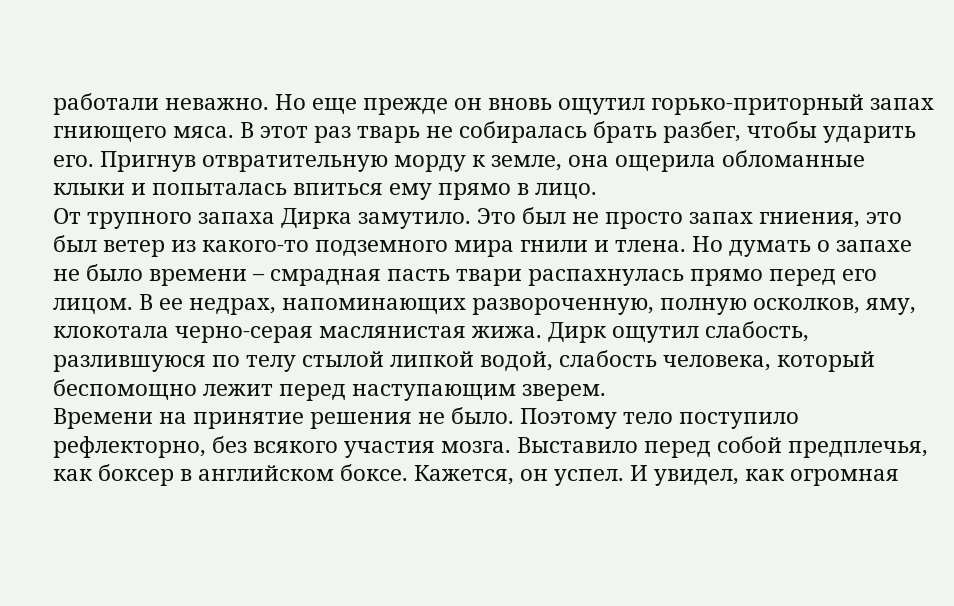работали неважно. Но еще прежде он вновь ощутил горько-приторный запах гниющего мяса. В этот раз тварь не собиралась брать разбег, чтобы ударить его. Пригнув отвратительную морду к земле, она ощерила обломанные клыки и попыталась впиться ему прямо в лицо.
От трупного запаха Дирка замутило. Это был не просто запах гниения, это был ветер из какого-то подземного мира гнили и тлена. Но думать о запахе не было времени – смрадная пасть твари распахнулась прямо перед его лицом. В ее недрах, напоминающих развороченную, полную осколков, яму, клокотала черно-серая маслянистая жижа. Дирк ощутил слабость, разлившуюся по телу стылой липкой водой, слабость человека, который беспомощно лежит перед наступающим зверем.
Времени на принятие решения не было. Поэтому тело поступило рефлекторно, без всякого участия мозга. Выставило перед собой предплечья, как боксер в английском боксе. Кажется, он успел. И увидел, как огромная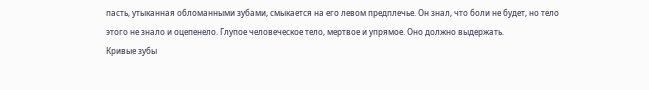пасть, утыканная обломанными зубами, смыкается на его левом предплечье. Он знал, что боли не будет, но тело этого не знало и оцепенело. Глупое человеческое тело, мертвое и упрямое. Оно должно выдержать.
Кривые зубы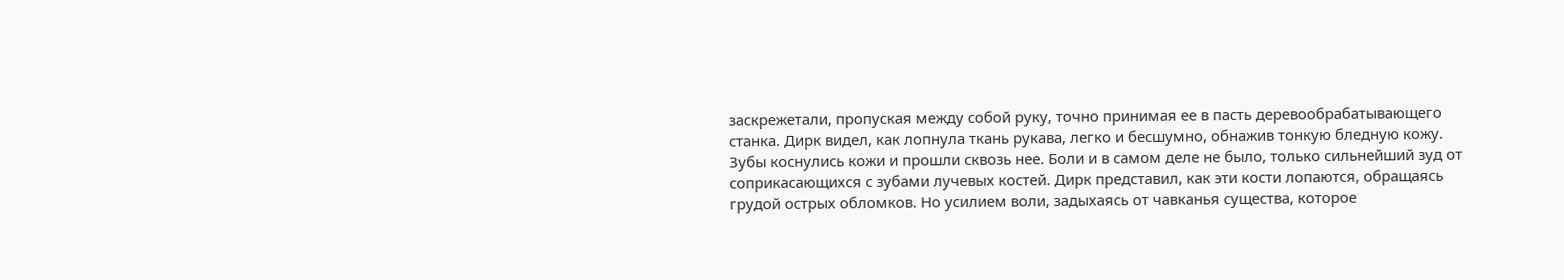заскрежетали, пропуская между собой руку, точно принимая ее в пасть деревообрабатывающего станка. Дирк видел, как лопнула ткань рукава, легко и бесшумно, обнажив тонкую бледную кожу. Зубы коснулись кожи и прошли сквозь нее. Боли и в самом деле не было, только сильнейший зуд от соприкасающихся с зубами лучевых костей. Дирк представил, как эти кости лопаются, обращаясь грудой острых обломков. Но усилием воли, задыхаясь от чавканья существа, которое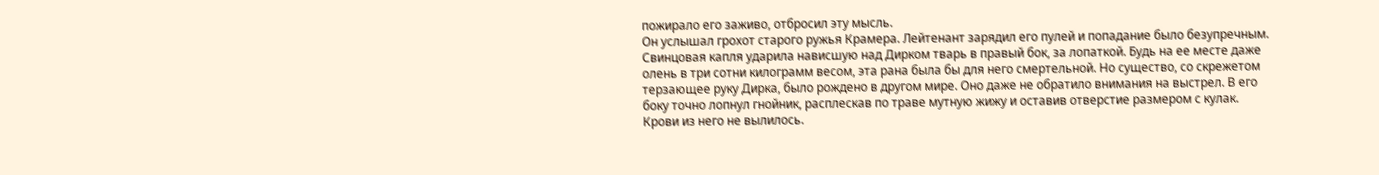пожирало его заживо, отбросил эту мысль.
Он услышал грохот старого ружья Крамера. Лейтенант зарядил его пулей и попадание было безупречным. Свинцовая капля ударила нависшую над Дирком тварь в правый бок, за лопаткой. Будь на ее месте даже олень в три сотни килограмм весом, эта рана была бы для него смертельной. Но существо, со скрежетом терзающее руку Дирка, было рождено в другом мире. Оно даже не обратило внимания на выстрел. В его боку точно лопнул гнойник, расплескав по траве мутную жижу и оставив отверстие размером с кулак. Крови из него не вылилось.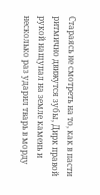Стараясь не смотреть на то, как в пасти ритмично движутся зубы, Дирк правой рукой нащупал на земле камень и несколько раз ударил тварь в морду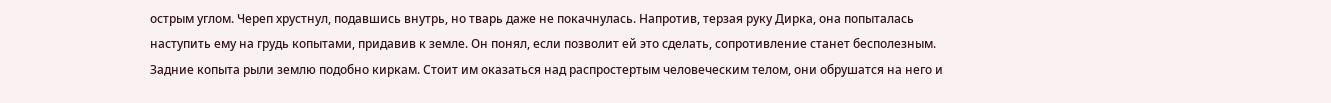острым углом. Череп хрустнул, подавшись внутрь, но тварь даже не покачнулась. Напротив, терзая руку Дирка, она попыталась наступить ему на грудь копытами, придавив к земле. Он понял, если позволит ей это сделать, сопротивление станет бесполезным. Задние копыта рыли землю подобно киркам. Стоит им оказаться над распростертым человеческим телом, они обрушатся на него и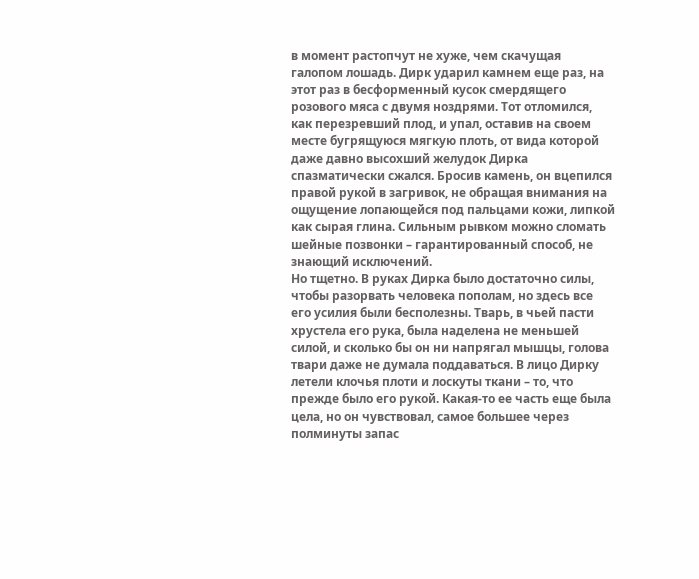в момент растопчут не хуже, чем скачущая галопом лошадь. Дирк ударил камнем еще раз, на этот раз в бесформенный кусок смердящего розового мяса с двумя ноздрями. Тот отломился, как перезревший плод, и упал, оставив на своем месте бугрящуюся мягкую плоть, от вида которой даже давно высохший желудок Дирка спазматически сжался. Бросив камень, он вцепился правой рукой в загривок, не обращая внимания на ощущение лопающейся под пальцами кожи, липкой как сырая глина. Сильным рывком можно сломать шейные позвонки – гарантированный способ, не знающий исключений.
Но тщетно. В руках Дирка было достаточно силы, чтобы разорвать человека пополам, но здесь все его усилия были бесполезны. Тварь, в чьей пасти хрустела его рука, была наделена не меньшей силой, и сколько бы он ни напрягал мышцы, голова твари даже не думала поддаваться. В лицо Дирку летели клочья плоти и лоскуты ткани – то, что прежде было его рукой. Какая-то ее часть еще была цела, но он чувствовал, самое большее через полминуты запас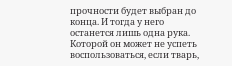прочности будет выбран до конца. И тогда у него останется лишь одна рука. Которой он может не успеть воспользоваться, если тварь,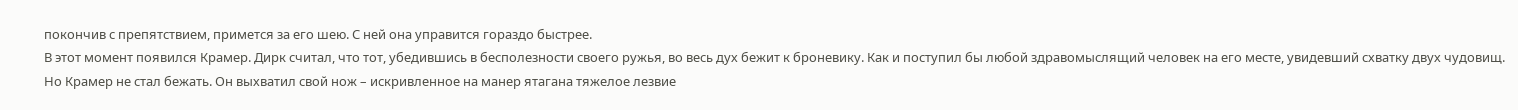покончив с препятствием, примется за его шею. С ней она управится гораздо быстрее.
В этот момент появился Крамер. Дирк считал, что тот, убедившись в бесполезности своего ружья, во весь дух бежит к броневику. Как и поступил бы любой здравомыслящий человек на его месте, увидевший схватку двух чудовищ. Но Крамер не стал бежать. Он выхватил свой нож – искривленное на манер ятагана тяжелое лезвие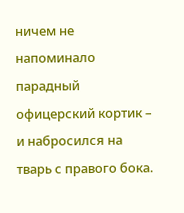ничем не напоминало парадный офицерский кортик – и набросился на тварь с правого бока.